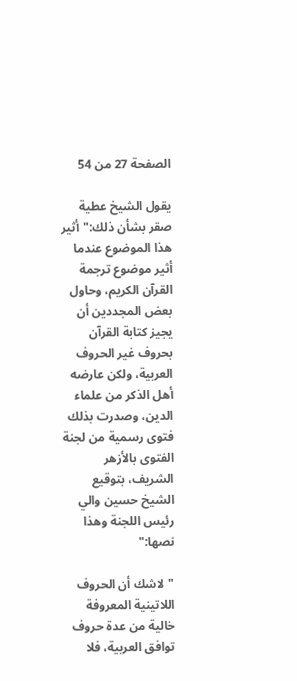الصفحة 27 من 54

يقول الشيخ عطية صقر بشأن ذلك:"أثير هذا الموضوع عندما أثير موضوع ترجمة القرآن الكريم، وحاول بعض المجددين أن يجيز كتابة القرآن بحروف غير الحروف العربية، ولكن عارضه أهل الذكر من علماء الدين، وصدرت بذلك فتوى رسمية من لجنة الفتوى بالأزهر الشريف، بتوقيع الشيخ حسين والي رئيس اللجنة وهذا نصها:"

"لاشك أن الحروف اللاتينية المعروفة خالية من عدة حروف توافق العربية، فلا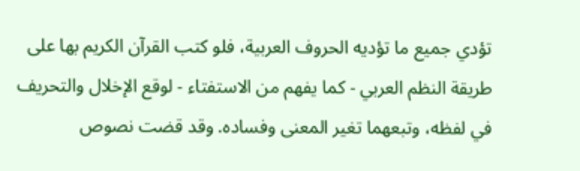تؤدي جميع ما تؤديه الحروف العربية، فلو كتب القرآن الكريم بها على طريقة النظم العربي - كما يفهم من الاستفتاء - لوقع الإخلال والتحريف في لفظه، وتبعهما تغير المعنى وفساده. وقد قضت نصوص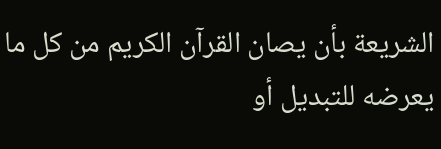الشريعة بأن يصان القرآن الكريم من كل ما يعرضه للتبديل أو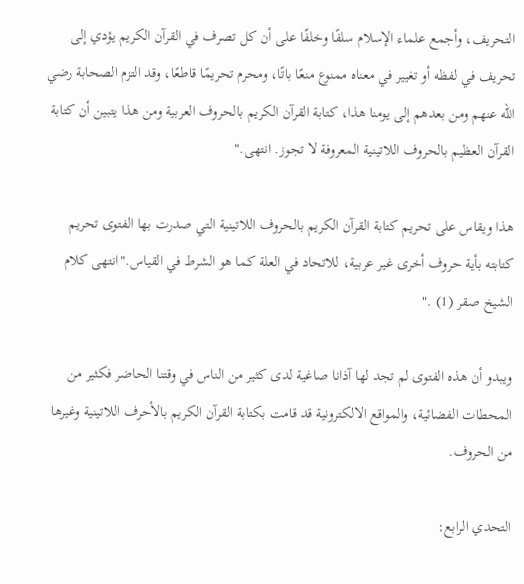التحريف، وأجمع علماء الإسلام سلفًا وخلفًا على أن كل تصرف في القرآن الكريم يؤدي إلى تحريف في لفظه أو تغيير في معناه ممنوع منعًا باتًا، ومحرم تحريمًا قاطعًا، وقد التزم الصحابة رضي الله عنهم ومن بعدهم إلى يومنا هذا، كتابة القرآن الكريم بالحروف العربية ومن هذا يتبين أن كتابة القرآن العظيم بالحروف اللاتينية المعروفة لا تجوز. انتهى."

هذا ويقاس على تحريم كتابة القرآن الكريم بالحروف اللاتينية التي صدرت بها الفتوى تحريم كتابته بأية حروف أخرى غير عربية، للاتحاد في العلة كما هو الشرط في القياس."انتهى كلام الشيخ صقر (1) ."

ويبدو أن هذه الفتوى لم تجد لها آذانا صاغية لدى كثير من الناس في وقتنا الحاضر فكثير من المحطات الفضائية، والمواقع الالكترونية قد قامت بكتابة القرآن الكريم بالأحرف اللاتينية وغيرها من الحروف.

التحدي الرابع: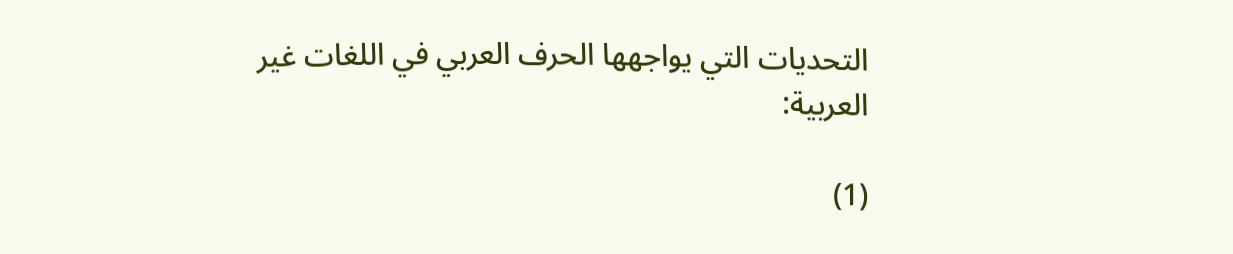التحديات التي يواجهها الحرف العربي في اللغات غير العربية:

(1)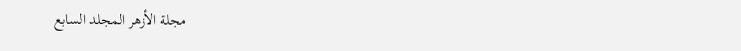مجلة الأزهر المجلد السابع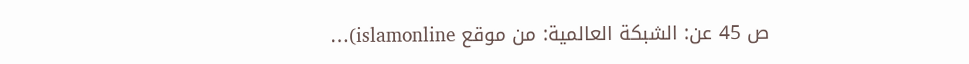ص 45 عن: الشبكة العالمية: من موقع islamonline)…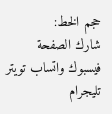حجم الخط:
شارك الصفحة
فيسبوك واتساب تويتر تليجرام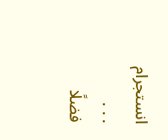انستجرام
. . .
فضلًا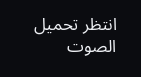انتظر تحميل الصوت